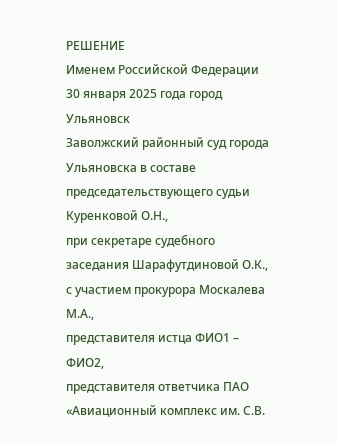РЕШЕНИЕ
Именем Российской Федерации
30 января 2025 года город Ульяновск
Заволжский районный суд города Ульяновска в составе председательствующего судьи Куренковой О.Н.,
при секретаре судебного заседания Шарафутдиновой О.К.,
с участием прокурора Москалева М.А.,
представителя истца ФИО1 – ФИО2,
представителя ответчика ПАО «Авиационный комплекс им. С.В.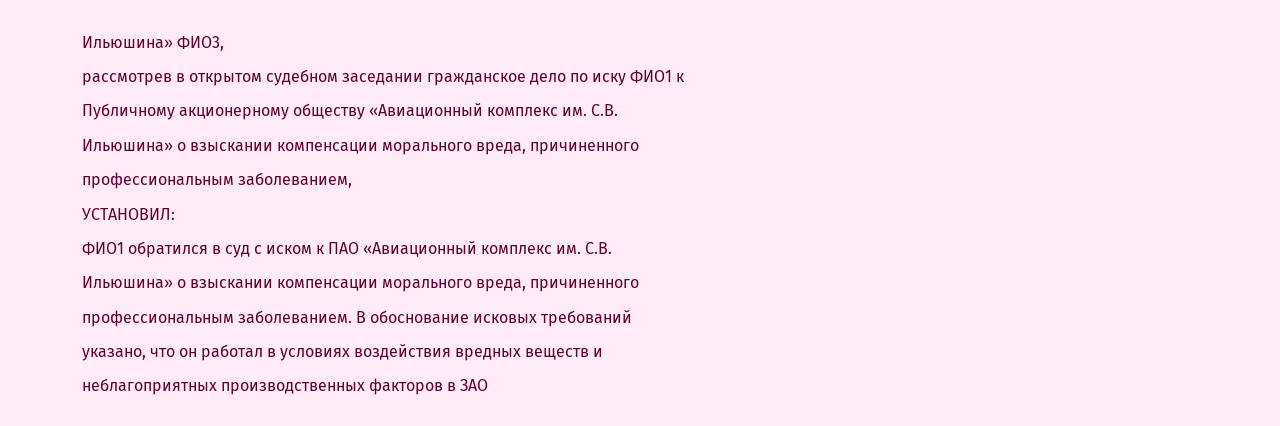Ильюшина» ФИО3,
рассмотрев в открытом судебном заседании гражданское дело по иску ФИО1 к Публичному акционерному обществу «Авиационный комплекс им. С.В. Ильюшина» о взыскании компенсации морального вреда, причиненного профессиональным заболеванием,
УСТАНОВИЛ:
ФИО1 обратился в суд с иском к ПАО «Авиационный комплекс им. С.В. Ильюшина» о взыскании компенсации морального вреда, причиненного профессиональным заболеванием. В обоснование исковых требований указано, что он работал в условиях воздействия вредных веществ и неблагоприятных производственных факторов в ЗАО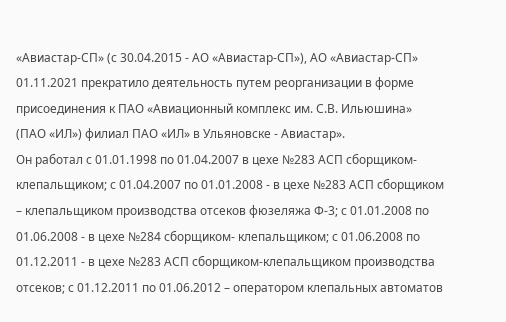«Авиастар-СП» (с 30.04.2015 - АО «Авиастар-СП»), АО «Авиастар-СП» 01.11.2021 прекратило деятельность путем реорганизации в форме присоединения к ПАО «Авиационный комплекс им. С.В. Ильюшина» (ПАО «ИЛ») филиал ПАО «ИЛ» в Ульяновске - Авиастар».
Он работал с 01.01.1998 по 01.04.2007 в цехе №283 АСП сборщиком- клепальщиком; с 01.04.2007 по 01.01.2008 - в цехе №283 АСП сборщиком – клепальщиком производства отсеков фюзеляжа Ф-3; с 01.01.2008 по 01.06.2008 - в цехе №284 сборщиком- клепальщиком; с 01.06.2008 по 01.12.2011 - в цехе №283 АСП сборщиком-клепальщиком производства отсеков; с 01.12.2011 по 01.06.2012 – оператором клепальных автоматов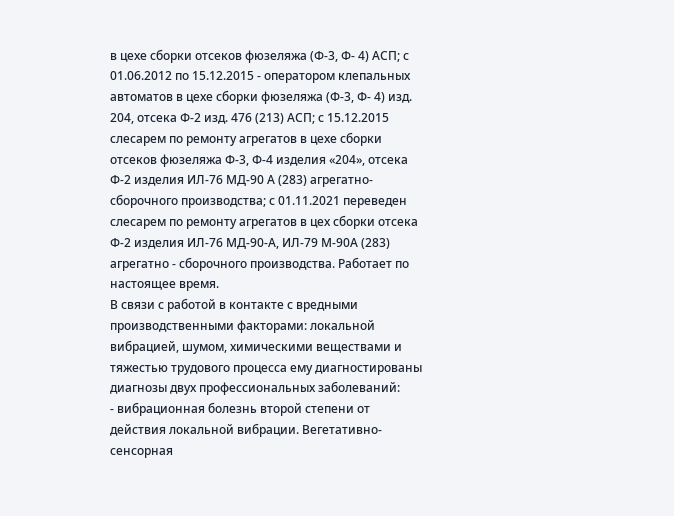в цехе сборки отсеков фюзеляжа (Ф-3, Ф- 4) АСП; с 01.06.2012 по 15.12.2015 - оператором клепальных автоматов в цехе сборки фюзеляжа (Ф-3, Ф- 4) изд. 204, отсека Ф-2 изд. 476 (213) АСП; с 15.12.2015 слесарем по ремонту агрегатов в цехе сборки отсеков фюзеляжа Ф-3, Ф-4 изделия «204», отсека Ф-2 изделия ИЛ-76 МД-90 А (283) агрегатно-сборочного производства; с 01.11.2021 переведен слесарем по ремонту агрегатов в цех сборки отсека Ф-2 изделия ИЛ-76 МД-90-А, ИЛ-79 М-90А (283) агрегатно - сборочного производства. Работает по настоящее время.
В связи с работой в контакте с вредными производственными факторами: локальной вибрацией, шумом, химическими веществами и тяжестью трудового процесса ему диагностированы диагнозы двух профессиональных заболеваний:
- вибрационная болезнь второй степени от действия локальной вибрации. Вегетативно-сенсорная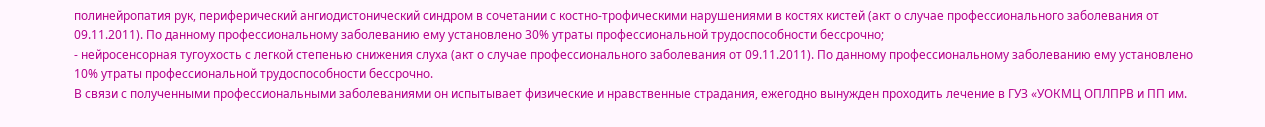полинейропатия рук, периферический ангиодистонический синдром в сочетании с костно-трофическими нарушениями в костях кистей (акт о случае профессионального заболевания от 09.11.2011). По данному профессиональному заболеванию ему установлено 30% утраты профессиональной трудоспособности бессрочно;
- нейросенсорная тугоухость с легкой степенью снижения слуха (акт о случае профессионального заболевания от 09.11.2011). По данному профессиональному заболеванию ему установлено 10% утраты профессиональной трудоспособности бессрочно.
В связи с полученными профессиональными заболеваниями он испытывает физические и нравственные страдания, ежегодно вынужден проходить лечение в ГУЗ «УОКМЦ ОПЛПРВ и ПП им.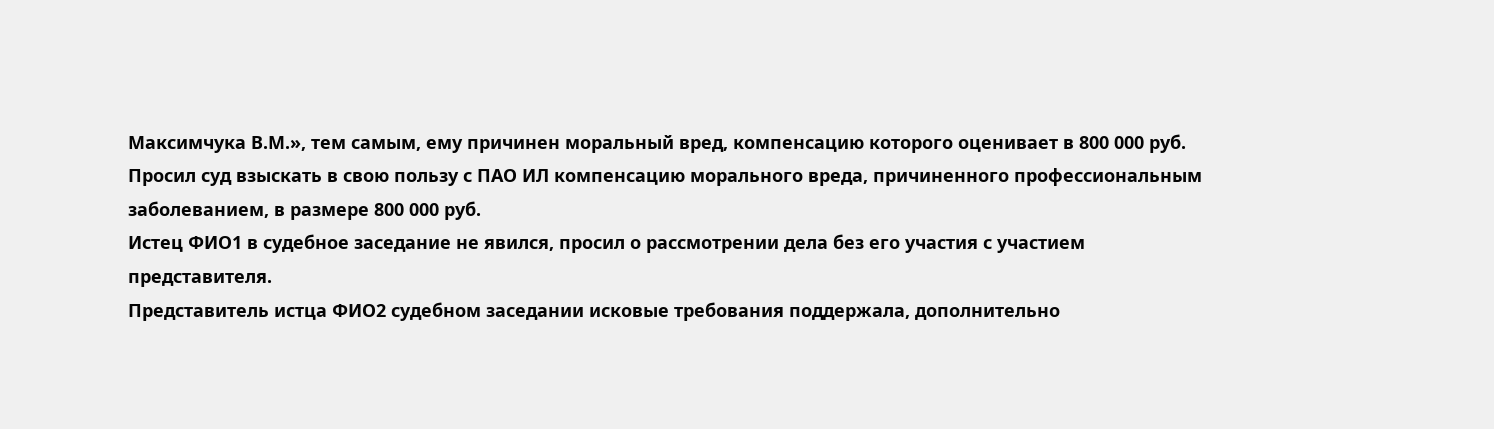Максимчука В.М.», тем самым, ему причинен моральный вред, компенсацию которого оценивает в 800 000 руб.
Просил суд взыскать в свою пользу с ПАО ИЛ компенсацию морального вреда, причиненного профессиональным заболеванием, в размере 800 000 руб.
Истец ФИО1 в судебное заседание не явился, просил о рассмотрении дела без его участия с участием представителя.
Представитель истца ФИО2 судебном заседании исковые требования поддержала, дополнительно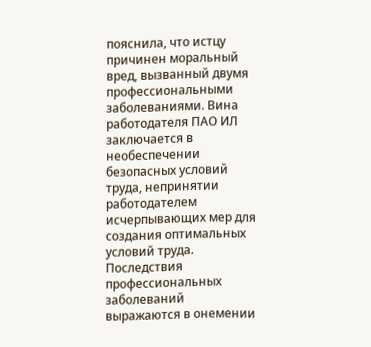пояснила, что истцу причинен моральный вред, вызванный двумя профессиональными заболеваниями. Вина работодателя ПАО ИЛ заключается в необеспечении безопасных условий труда, непринятии работодателем исчерпывающих мер для создания оптимальных условий труда. Последствия профессиональных заболеваний выражаются в онемении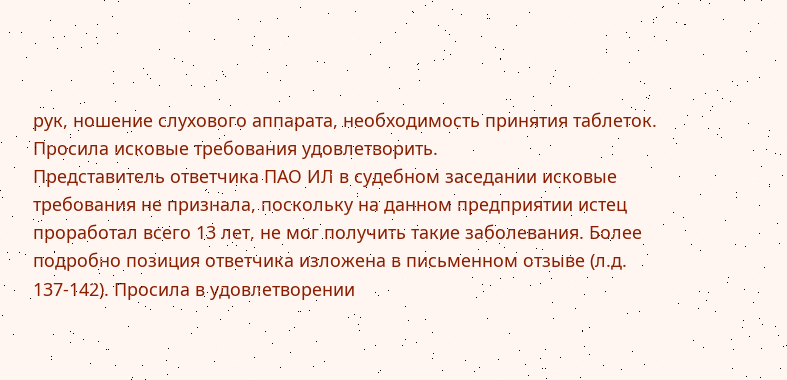рук, ношение слухового аппарата, необходимость принятия таблеток. Просила исковые требования удовлетворить.
Представитель ответчика ПАО ИЛ в судебном заседании исковые требования не признала, поскольку на данном предприятии истец проработал всего 13 лет, не мог получить такие заболевания. Более подробно позиция ответчика изложена в письменном отзыве (л.д. 137-142). Просила в удовлетворении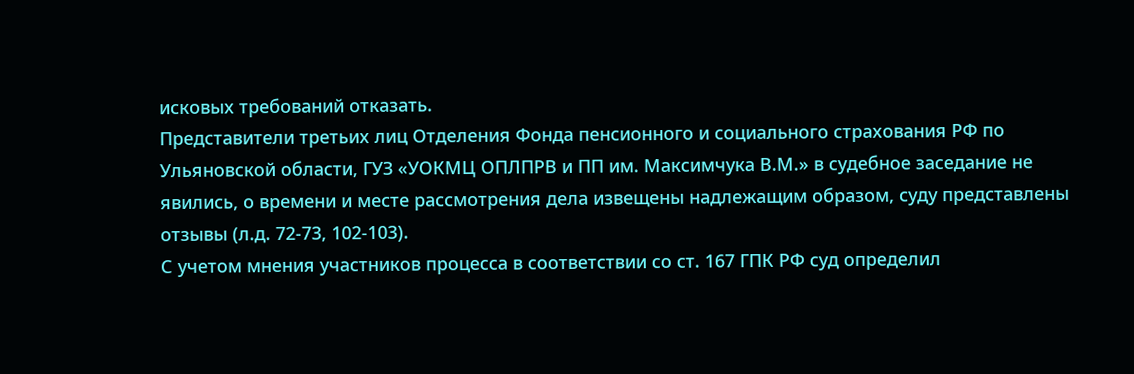исковых требований отказать.
Представители третьих лиц Отделения Фонда пенсионного и социального страхования РФ по Ульяновской области, ГУЗ «УОКМЦ ОПЛПРВ и ПП им. Максимчука В.М.» в судебное заседание не явились, о времени и месте рассмотрения дела извещены надлежащим образом, суду представлены отзывы (л.д. 72-73, 102-103).
С учетом мнения участников процесса в соответствии со ст. 167 ГПК РФ суд определил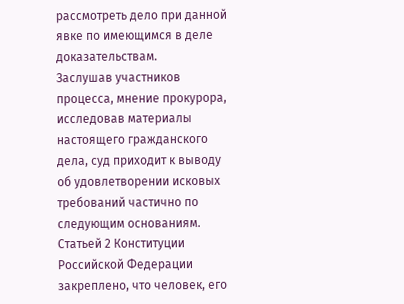рассмотреть дело при данной явке по имеющимся в деле доказательствам.
Заслушав участников процесса, мнение прокурора, исследовав материалы настоящего гражданского дела, суд приходит к выводу об удовлетворении исковых требований частично по следующим основаниям.
Статьей 2 Конституции Российской Федерации закреплено, что человек, его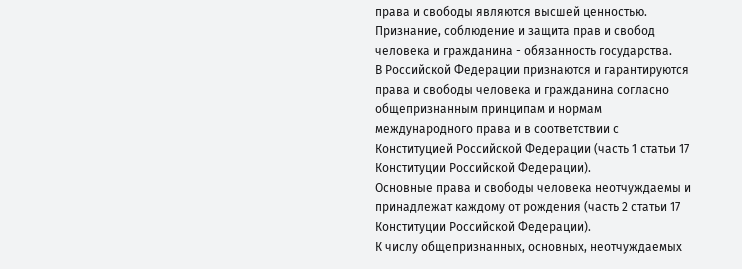права и свободы являются высшей ценностью. Признание, соблюдение и защита прав и свобод человека и гражданина - обязанность государства.
В Российской Федерации признаются и гарантируются права и свободы человека и гражданина согласно общепризнанным принципам и нормам международного права и в соответствии с Конституцией Российской Федерации (часть 1 статьи 17 Конституции Российской Федерации).
Основные права и свободы человека неотчуждаемы и принадлежат каждому от рождения (часть 2 статьи 17 Конституции Российской Федерации).
К числу общепризнанных, основных, неотчуждаемых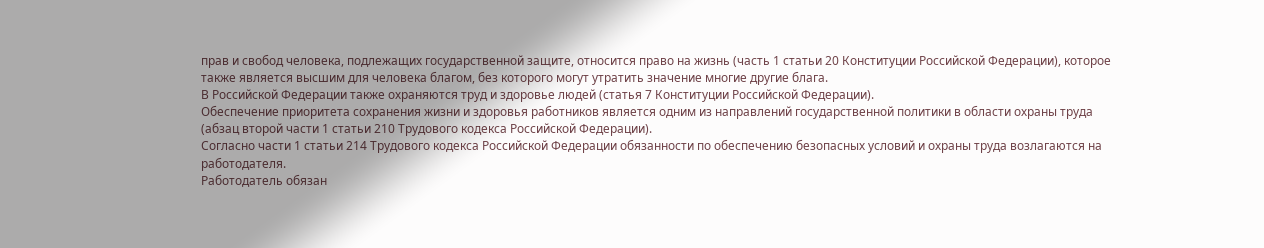прав и свобод человека, подлежащих государственной защите, относится право на жизнь (часть 1 статьи 20 Конституции Российской Федерации), которое также является высшим для человека благом, без которого могут утратить значение многие другие блага.
В Российской Федерации также охраняются труд и здоровье людей (статья 7 Конституции Российской Федерации).
Обеспечение приоритета сохранения жизни и здоровья работников является одним из направлений государственной политики в области охраны труда (абзац второй части 1 статьи 210 Трудового кодекса Российской Федерации).
Согласно части 1 статьи 214 Трудового кодекса Российской Федерации обязанности по обеспечению безопасных условий и охраны труда возлагаются на работодателя.
Работодатель обязан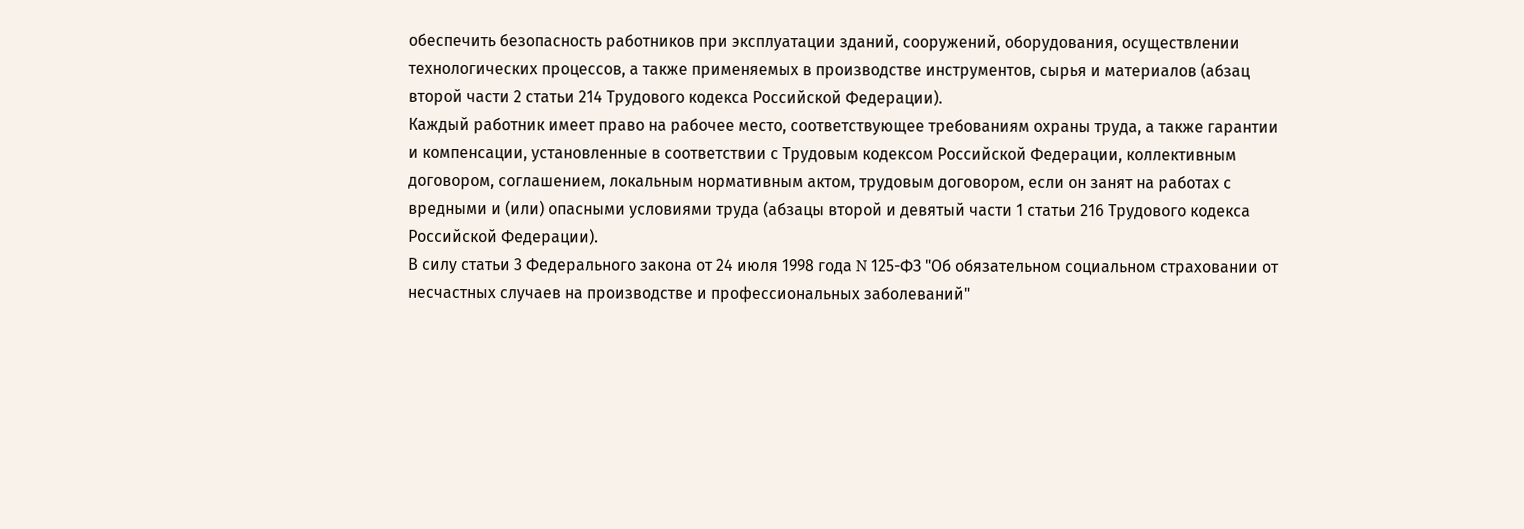обеспечить безопасность работников при эксплуатации зданий, сооружений, оборудования, осуществлении технологических процессов, а также применяемых в производстве инструментов, сырья и материалов (абзац второй части 2 статьи 214 Трудового кодекса Российской Федерации).
Каждый работник имеет право на рабочее место, соответствующее требованиям охраны труда, а также гарантии и компенсации, установленные в соответствии с Трудовым кодексом Российской Федерации, коллективным договором, соглашением, локальным нормативным актом, трудовым договором, если он занят на работах с вредными и (или) опасными условиями труда (абзацы второй и девятый части 1 статьи 216 Трудового кодекса Российской Федерации).
В силу статьи 3 Федерального закона от 24 июля 1998 года N 125-ФЗ "Об обязательном социальном страховании от несчастных случаев на производстве и профессиональных заболеваний"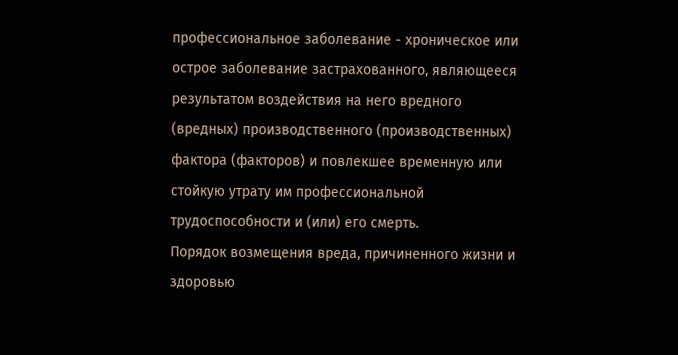профессиональное заболевание - хроническое или острое заболевание застрахованного, являющееся результатом воздействия на него вредного (вредных) производственного (производственных) фактора (факторов) и повлекшее временную или стойкую утрату им профессиональной трудоспособности и (или) его смерть.
Порядок возмещения вреда, причиненного жизни и здоровью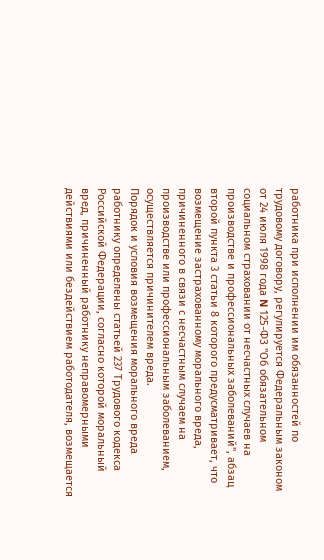работника при исполнении им обязанностей по трудовому договору, регулируется Федеральным законом от 24 июля 1998 года N 125-ФЗ "Об обязательном социальном страховании от несчастных случаев на производстве и профессиональных заболеваний", абзац второй пункта 3 статьи 8 которого предусматривает, что возмещение застрахованному морального вреда, причиненного в связи с несчастным случаем на производстве или профессиональным заболеванием, осуществляется причинителем вреда.
Порядок и условия возмещения морального вреда работнику определены статьей 237 Трудового кодекса Российской Федерации, согласно которой моральный вред, причиненный работнику неправомерными действиями или бездействием работодателя, возмещается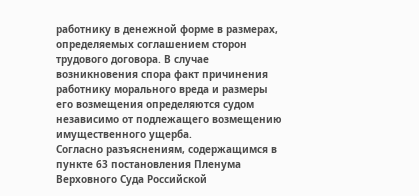работнику в денежной форме в размерах, определяемых соглашением сторон трудового договора. В случае возникновения спора факт причинения работнику морального вреда и размеры его возмещения определяются судом независимо от подлежащего возмещению имущественного ущерба.
Согласно разъяснениям, содержащимся в пункте 63 постановления Пленума Верховного Суда Российской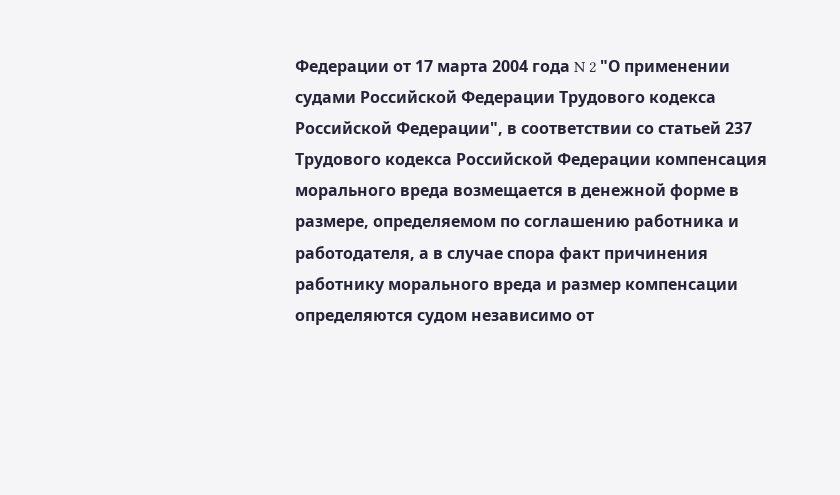Федерации от 17 марта 2004 года N 2 "О применении судами Российской Федерации Трудового кодекса Российской Федерации", в соответствии со статьей 237 Трудового кодекса Российской Федерации компенсация морального вреда возмещается в денежной форме в размере, определяемом по соглашению работника и работодателя, а в случае спора факт причинения работнику морального вреда и размер компенсации определяются судом независимо от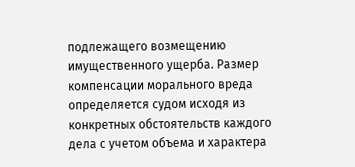подлежащего возмещению имущественного ущерба. Размер компенсации морального вреда определяется судом исходя из конкретных обстоятельств каждого дела с учетом объема и характера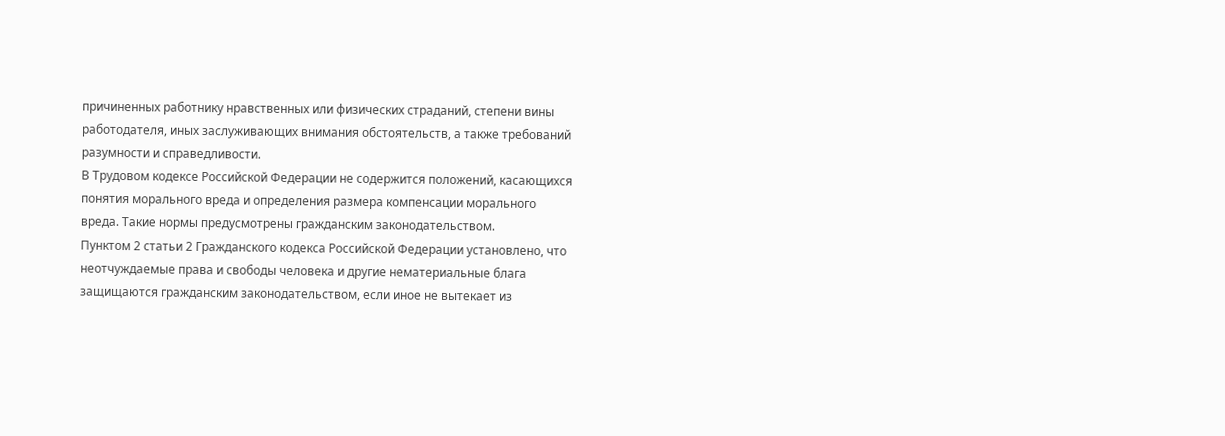причиненных работнику нравственных или физических страданий, степени вины работодателя, иных заслуживающих внимания обстоятельств, а также требований разумности и справедливости.
В Трудовом кодексе Российской Федерации не содержится положений, касающихся понятия морального вреда и определения размера компенсации морального вреда. Такие нормы предусмотрены гражданским законодательством.
Пунктом 2 статьи 2 Гражданского кодекса Российской Федерации установлено, что неотчуждаемые права и свободы человека и другие нематериальные блага защищаются гражданским законодательством, если иное не вытекает из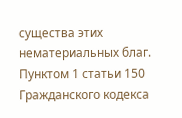существа этих нематериальных благ.
Пунктом 1 статьи 150 Гражданского кодекса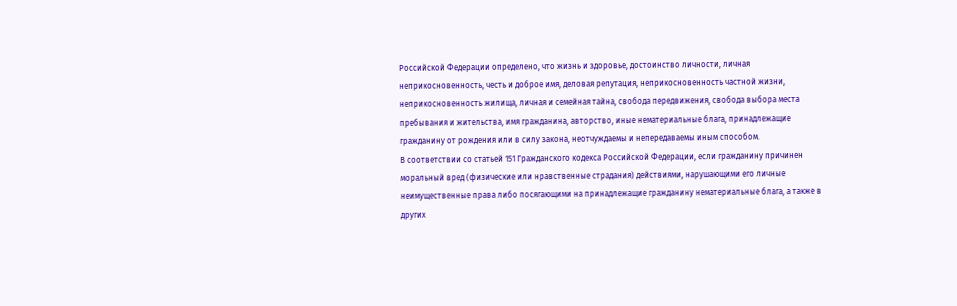Российской Федерации определено, что жизнь и здоровье, достоинство личности, личная неприкосновенность, честь и доброе имя, деловая репутация, неприкосновенность частной жизни, неприкосновенность жилища, личная и семейная тайна, свобода передвижения, свобода выбора места пребывания и жительства, имя гражданина, авторство, иные нематериальные блага, принадлежащие гражданину от рождения или в силу закона, неотчуждаемы и непередаваемы иным способом.
В соответствии со статьей 151 Гражданского кодекса Российской Федерации, если гражданину причинен моральный вред (физические или нравственные страдания) действиями, нарушающими его личные неимущественные права либо посягающими на принадлежащие гражданину нематериальные блага, а также в других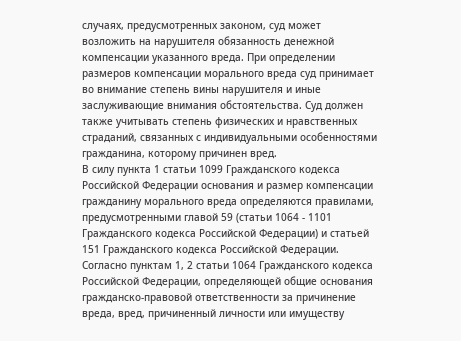случаях, предусмотренных законом, суд может возложить на нарушителя обязанность денежной компенсации указанного вреда. При определении размеров компенсации морального вреда суд принимает во внимание степень вины нарушителя и иные заслуживающие внимания обстоятельства. Суд должен также учитывать степень физических и нравственных страданий, связанных с индивидуальными особенностями гражданина, которому причинен вред.
В силу пункта 1 статьи 1099 Гражданского кодекса Российской Федерации основания и размер компенсации гражданину морального вреда определяются правилами, предусмотренными главой 59 (статьи 1064 - 1101 Гражданского кодекса Российской Федерации) и статьей 151 Гражданского кодекса Российской Федерации.
Согласно пунктам 1, 2 статьи 1064 Гражданского кодекса Российской Федерации, определяющей общие основания гражданско-правовой ответственности за причинение вреда, вред, причиненный личности или имуществу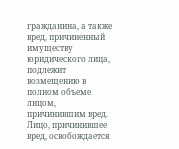гражданина, а также вред, причиненный имуществу юридического лица, подлежит возмещению в полном объеме лицом, причинившим вред. Лицо, причинившее вред, освобождается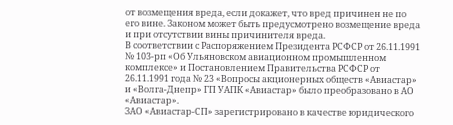от возмещения вреда, если докажет, что вред причинен не по его вине. Законом может быть предусмотрено возмещение вреда и при отсутствии вины причинителя вреда.
В соответствии с Распоряжением Президента РСФСР от 26.11.1991 № 103-рп «Об Ульяновском авиационном промышленном комплексе» и Постановлением Правительства РСФСР от 26.11.1991 года № 23 «Вопросы акционерных обществ «Авиастар» и «Волга-Днепр» ГП УАПК «Авиастар» было преобразовано в АО «Авиастар».
ЗАО «Авиастар-СП» зарегистрировано в качестве юридического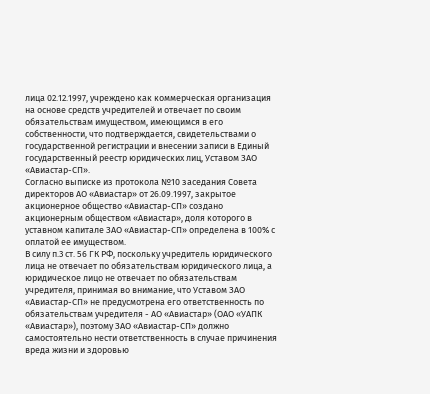лица 02.12.1997, учреждено как коммерческая организация на основе средств учредителей и отвечает по своим обязательствам имуществом, имеющимся в его собственности, что подтверждается, свидетельствами о государственной регистрации и внесении записи в Единый государственный реестр юридических лиц, Уставом ЗАО «Авиастар-СП».
Согласно выписке из протокола №10 заседания Совета директоров АО «Авиастар» от 26.09.1997, закрытое акционерное общество «Авиастар-СП» создано акционерным обществом «Авиастар», доля которого в уставном капитале ЗАО «Авиастар-СП» определена в 100% с оплатой ее имуществом.
В силу п.3 ст. 56 ГК РФ, поскольку учредитель юридического лица не отвечает по обязательствам юридического лица, а юридическое лицо не отвечает по обязательствам учредителя, принимая во внимание, что Уставом ЗАО «Авиастар-СП» не предусмотрена его ответственность по обязательствам учредителя - АО «Авиастар» (ОАО «УАПК «Авиастар»), поэтому ЗАО «Авиастар-СП» должно самостоятельно нести ответственность в случае причинения вреда жизни и здоровью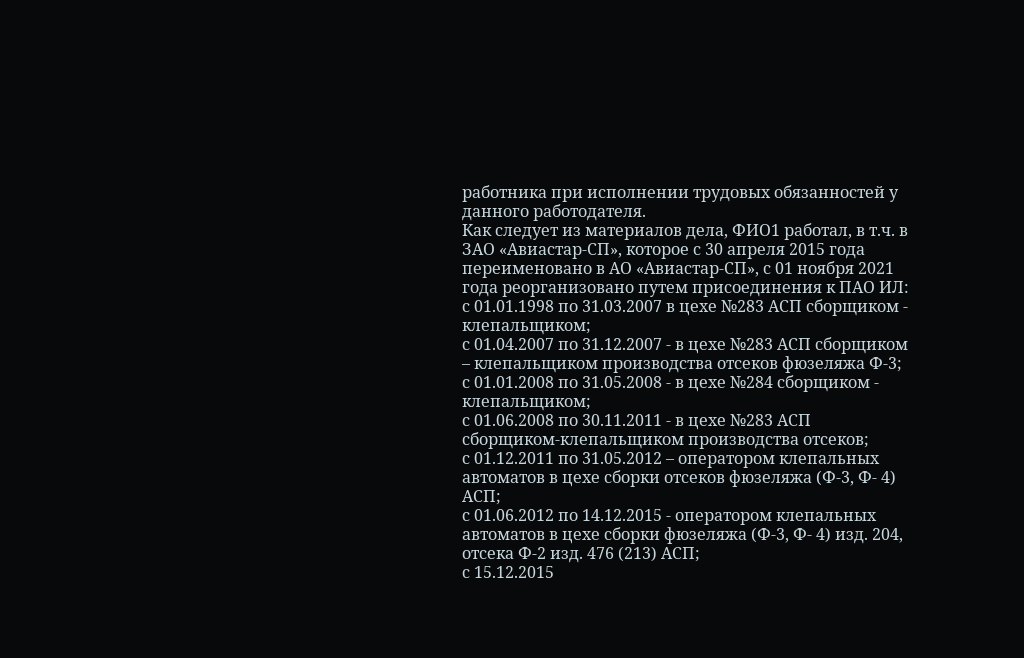работника при исполнении трудовых обязанностей у данного работодателя.
Как следует из материалов дела, ФИО1 работал, в т.ч. в ЗАО «Авиастар-СП», которое с 30 апреля 2015 года переименовано в АО «Авиастар-СП», с 01 ноября 2021 года реорганизовано путем присоединения к ПАО ИЛ:
с 01.01.1998 по 31.03.2007 в цехе №283 АСП сборщиком - клепальщиком;
с 01.04.2007 по 31.12.2007 - в цехе №283 АСП сборщиком – клепальщиком производства отсеков фюзеляжа Ф-3;
с 01.01.2008 по 31.05.2008 - в цехе №284 сборщиком - клепальщиком;
с 01.06.2008 по 30.11.2011 - в цехе №283 АСП сборщиком-клепальщиком производства отсеков;
с 01.12.2011 по 31.05.2012 – оператором клепальных автоматов в цехе сборки отсеков фюзеляжа (Ф-3, Ф- 4) АСП;
с 01.06.2012 по 14.12.2015 - оператором клепальных автоматов в цехе сборки фюзеляжа (Ф-3, Ф- 4) изд. 204, отсека Ф-2 изд. 476 (213) АСП;
с 15.12.2015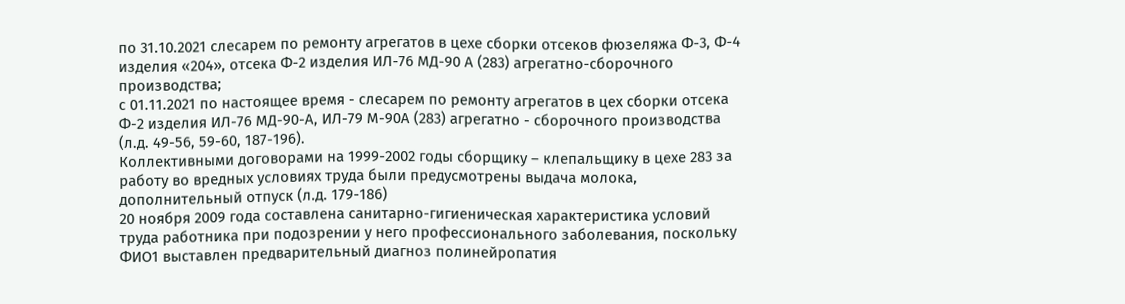по 31.10.2021 слесарем по ремонту агрегатов в цехе сборки отсеков фюзеляжа Ф-3, Ф-4 изделия «204», отсека Ф-2 изделия ИЛ-76 МД-90 А (283) агрегатно-сборочного производства;
с 01.11.2021 по настоящее время - слесарем по ремонту агрегатов в цех сборки отсека Ф-2 изделия ИЛ-76 МД-90-А, ИЛ-79 М-90А (283) агрегатно - сборочного производства (л.д. 49-56, 59-60, 187-196).
Коллективными договорами на 1999-2002 годы сборщику – клепальщику в цехе 283 за работу во вредных условиях труда были предусмотрены выдача молока, дополнительный отпуск (л.д. 179-186)
20 ноября 2009 года составлена санитарно-гигиеническая характеристика условий труда работника при подозрении у него профессионального заболевания, поскольку ФИО1 выставлен предварительный диагноз полинейропатия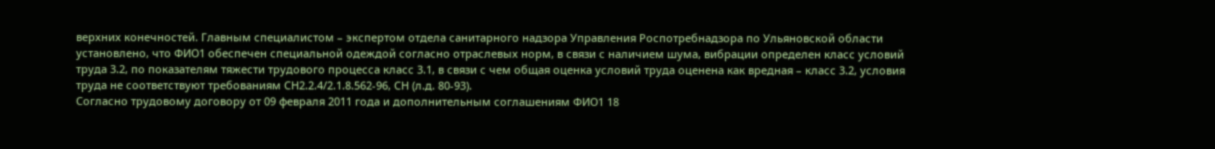верхних конечностей. Главным специалистом – экспертом отдела санитарного надзора Управления Роспотребнадзора по Ульяновской области установлено, что ФИО1 обеспечен специальной одеждой согласно отраслевых норм, в связи с наличием шума, вибрации определен класс условий труда 3.2, по показателям тяжести трудового процесса класс 3.1, в связи с чем общая оценка условий труда оценена как вредная – класс 3.2, условия труда не соответствуют требованиям СН2.2.4/2.1.8.562-96, СН (л.д. 80-93).
Согласно трудовому договору от 09 февраля 2011 года и дополнительным соглашениям ФИО1 18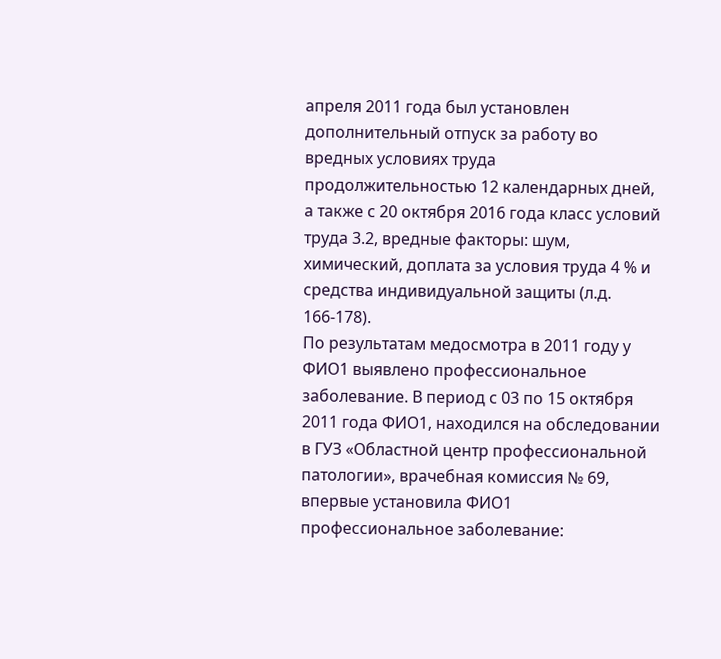апреля 2011 года был установлен дополнительный отпуск за работу во вредных условиях труда продолжительностью 12 календарных дней, а также с 20 октября 2016 года класс условий труда 3.2, вредные факторы: шум, химический, доплата за условия труда 4 % и средства индивидуальной защиты (л.д. 166-178).
По результатам медосмотра в 2011 году у ФИО1 выявлено профессиональное заболевание. В период с 03 по 15 октября 2011 года ФИО1, находился на обследовании в ГУЗ «Областной центр профессиональной патологии», врачебная комиссия № 69, впервые установила ФИО1 профессиональное заболевание: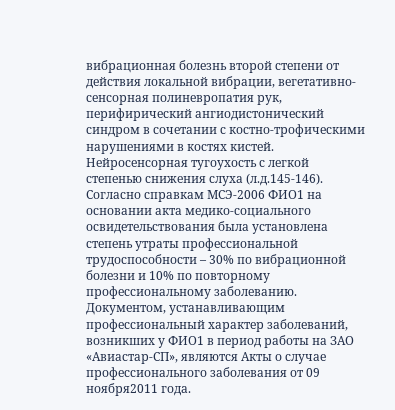вибрационная болезнь второй степени от действия локальной вибрации, вегетативно-сенсорная полиневропатия рук, перифирический ангиодистонический синдром в сочетании с костно-трофическими нарушениями в костях кистей. Нейросенсорная тугоухость с легкой степенью снижения слуха (л.д.145-146).
Согласно справкам МСЭ-2006 ФИО1 на основании акта медико-социального освидетельствования была установлена степень утраты профессиональной трудоспособности – 30% по вибрационной болезни и 10% по повторному профессиональному заболеванию.
Документом, устанавливающим профессиональный характер заболеваний, возникших у ФИО1 в период работы на ЗАО «Авиастар-СП», являются Акты о случае профессионального заболевания от 09 ноября2011 года.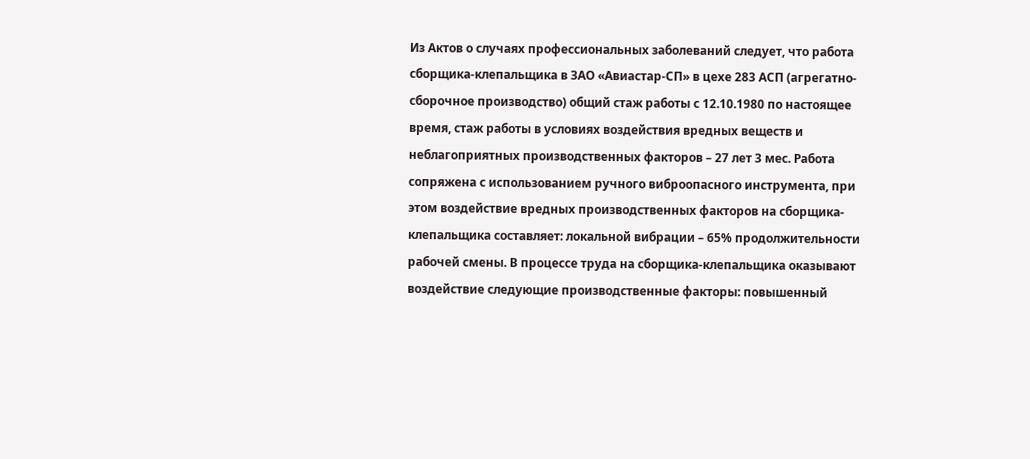Из Актов о случаях профессиональных заболеваний следует, что работа сборщика-клепальщика в ЗАО «Авиастар-СП» в цехе 283 АСП (агрегатно-сборочное производство) общий стаж работы с 12.10.1980 по настоящее время, стаж работы в условиях воздействия вредных веществ и неблагоприятных производственных факторов – 27 лет 3 мес. Работа сопряжена с использованием ручного виброопасного инструмента, при этом воздействие вредных производственных факторов на сборщика-клепальщика составляет: локальной вибрации – 65% продолжительности рабочей смены. В процессе труда на сборщика-клепальщика оказывают воздействие следующие производственные факторы: повышенный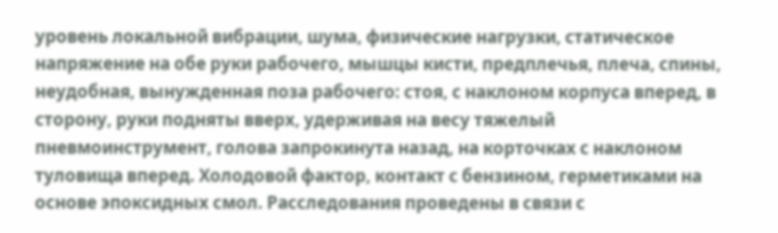уровень локальной вибрации, шума, физические нагрузки, статическое напряжение на обе руки рабочего, мышцы кисти, предплечья, плеча, спины, неудобная, вынужденная поза рабочего: стоя, с наклоном корпуса вперед, в сторону, руки подняты вверх, удерживая на весу тяжелый пневмоинструмент, голова запрокинута назад, на корточках с наклоном туловища вперед. Холодовой фактор, контакт с бензином, герметиками на основе эпоксидных смол. Расследования проведены в связи с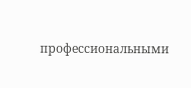профессиональными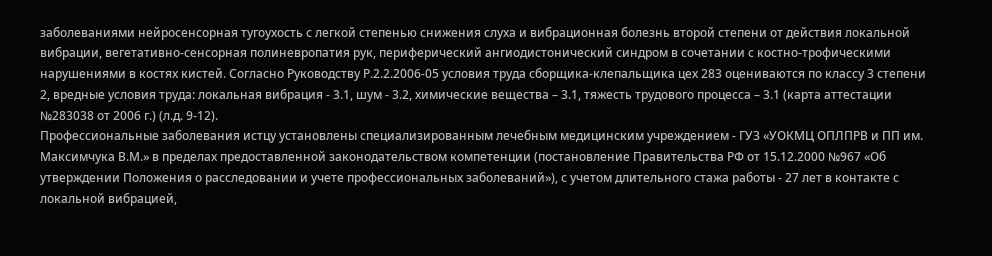заболеваниями нейросенсорная тугоухость с легкой степенью снижения слуха и вибрационная болезнь второй степени от действия локальной вибрации, вегетативно-сенсорная полиневропатия рук, периферический ангиодистонический синдром в сочетании с костно-трофическими нарушениями в костях кистей. Согласно Руководству Р.2.2.2006-05 условия труда сборщика-клепальщика цех 283 оцениваются по классу 3 степени 2, вредные условия труда: локальная вибрация - 3.1, шум - 3.2, химические вещества – 3.1, тяжесть трудового процесса – 3.1 (карта аттестации №283038 от 2006 г.) (л.д. 9-12).
Профессиональные заболевания истцу установлены специализированным лечебным медицинским учреждением - ГУЗ «УОКМЦ ОПЛПРВ и ПП им. Максимчука В.М.» в пределах предоставленной законодательством компетенции (постановление Правительства РФ от 15.12.2000 №967 «Об утверждении Положения о расследовании и учете профессиональных заболеваний»), с учетом длительного стажа работы - 27 лет в контакте с локальной вибрацией,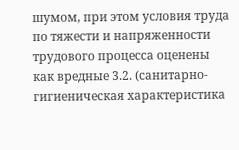шумом, при этом условия труда по тяжести и напряженности трудового процесса оценены как вредные 3.2. (санитарно-гигиеническая характеристика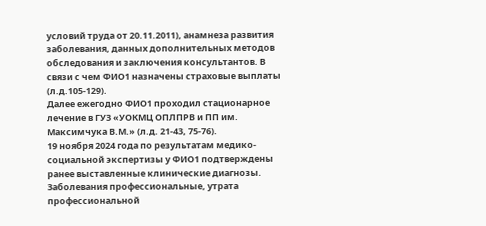условий труда от 20.11.2011), анамнеза развития заболевания, данных дополнительных методов обследования и заключения консультантов. В связи с чем ФИО1 назначены страховые выплаты (л.д.105-129).
Далее ежегодно ФИО1 проходил стационарное лечение в ГУЗ «УОКМЦ ОПЛПРВ и ПП им. Максимчука В.М.» (л.д. 21-43, 75-76).
19 ноября 2024 года по результатам медико-социальной экспертизы у ФИО1 подтверждены ранее выставленные клинические диагнозы. Заболевания профессиональные, утрата профессиональной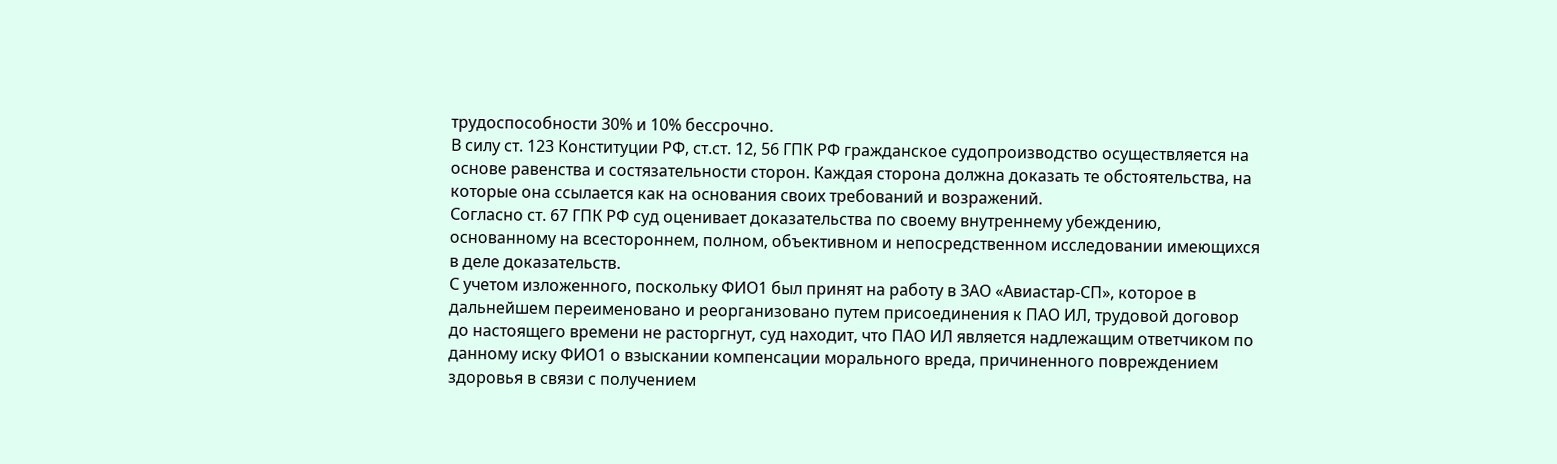трудоспособности 30% и 10% бессрочно.
В силу ст. 123 Конституции РФ, ст.ст. 12, 56 ГПК РФ гражданское судопроизводство осуществляется на основе равенства и состязательности сторон. Каждая сторона должна доказать те обстоятельства, на которые она ссылается как на основания своих требований и возражений.
Согласно ст. 67 ГПК РФ суд оценивает доказательства по своему внутреннему убеждению, основанному на всестороннем, полном, объективном и непосредственном исследовании имеющихся в деле доказательств.
С учетом изложенного, поскольку ФИО1 был принят на работу в ЗАО «Авиастар-СП», которое в дальнейшем переименовано и реорганизовано путем присоединения к ПАО ИЛ, трудовой договор до настоящего времени не расторгнут, суд находит, что ПАО ИЛ является надлежащим ответчиком по данному иску ФИО1 о взыскании компенсации морального вреда, причиненного повреждением здоровья в связи с получением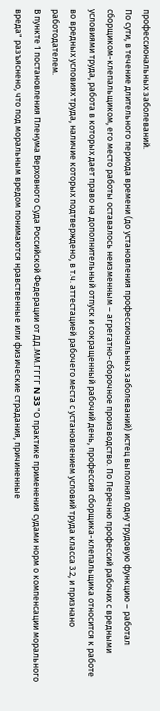профессиональных заболеваний.
По сути, в течение длительного периода времени (до установления профессиональных заболеваний) истец выполнял одну трудовую функцию – работал сборщиком-клепальщиком, его место работы оставалось неизменным – агрегатно-сборочное производство. По Перечню профессий рабочих с вредными условиями труда, работа в которых дает право на дополнительный отпуск и сокращенный рабочий день, профессия сборщика-клепальщика относится к работе во вредных условиях труда, наличие которых подтверждено, в т.ч. аттестацией рабочего места с установлением условий труда класса 3.2, и признано работодателем.
В пункте 1 постановления Пленума Верховного Суда Российской Федерации от ДД.ММ.ГГГГ N 33 "О практике применения судами норм о компенсации морального вреда" разъяснено, что под моральным вредом понимаются нравственные или физические страдания, причиненные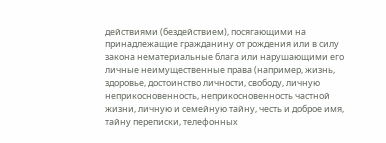действиями (бездействием), посягающими на принадлежащие гражданину от рождения или в силу закона нематериальные блага или нарушающими его личные неимущественные права (например, жизнь, здоровье, достоинство личности, свободу, личную неприкосновенность, неприкосновенность частной жизни, личную и семейную тайну, честь и доброе имя, тайну переписки, телефонных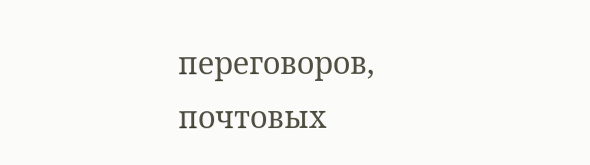переговоров, почтовых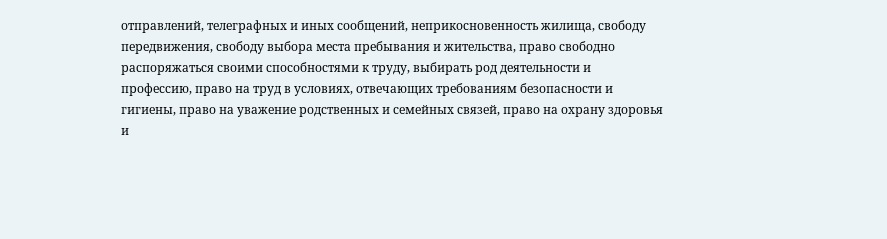отправлений, телеграфных и иных сообщений, неприкосновенность жилища, свободу передвижения, свободу выбора места пребывания и жительства, право свободно распоряжаться своими способностями к труду, выбирать род деятельности и профессию, право на труд в условиях, отвечающих требованиям безопасности и гигиены, право на уважение родственных и семейных связей, право на охрану здоровья и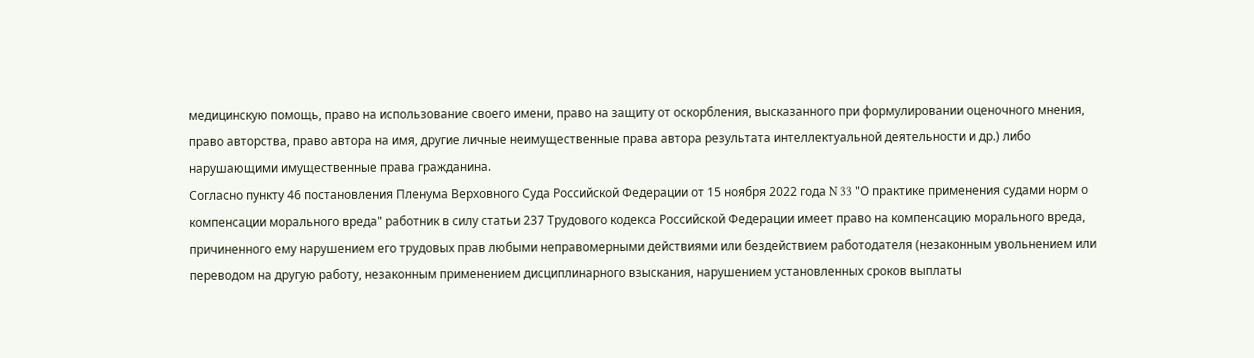медицинскую помощь, право на использование своего имени, право на защиту от оскорбления, высказанного при формулировании оценочного мнения, право авторства, право автора на имя, другие личные неимущественные права автора результата интеллектуальной деятельности и др.) либо нарушающими имущественные права гражданина.
Согласно пункту 46 постановления Пленума Верховного Суда Российской Федерации от 15 ноября 2022 года N 33 "О практике применения судами норм о компенсации морального вреда" работник в силу статьи 237 Трудового кодекса Российской Федерации имеет право на компенсацию морального вреда, причиненного ему нарушением его трудовых прав любыми неправомерными действиями или бездействием работодателя (незаконным увольнением или переводом на другую работу, незаконным применением дисциплинарного взыскания, нарушением установленных сроков выплаты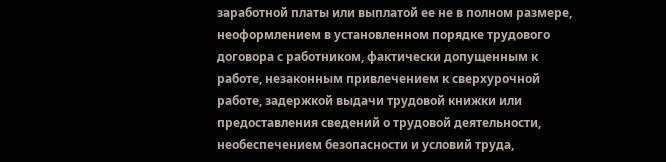заработной платы или выплатой ее не в полном размере, неоформлением в установленном порядке трудового договора с работником, фактически допущенным к работе, незаконным привлечением к сверхурочной работе, задержкой выдачи трудовой книжки или предоставления сведений о трудовой деятельности, необеспечением безопасности и условий труда,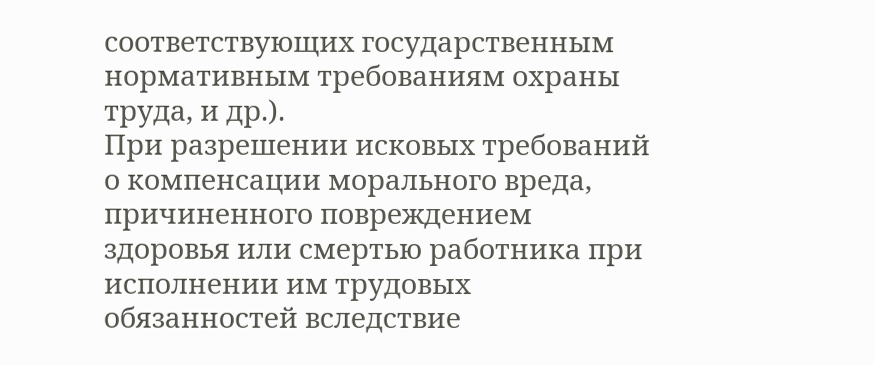соответствующих государственным нормативным требованиям охраны труда, и др.).
При разрешении исковых требований о компенсации морального вреда, причиненного повреждением здоровья или смертью работника при исполнении им трудовых обязанностей вследствие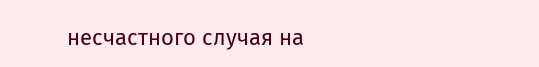несчастного случая на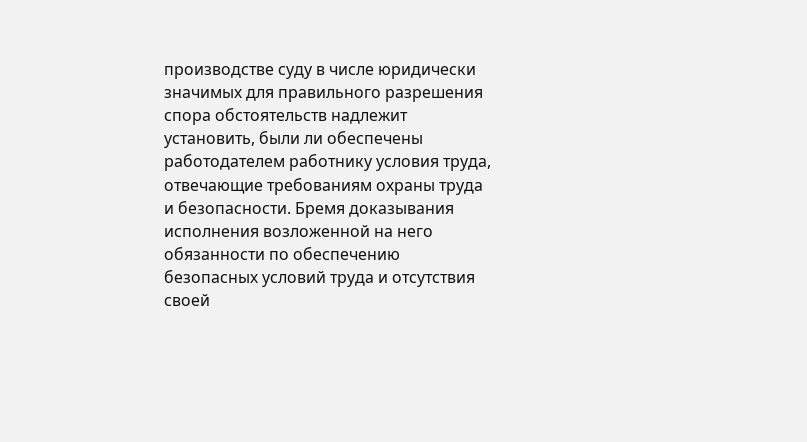производстве суду в числе юридически значимых для правильного разрешения спора обстоятельств надлежит установить, были ли обеспечены работодателем работнику условия труда, отвечающие требованиям охраны труда и безопасности. Бремя доказывания исполнения возложенной на него обязанности по обеспечению безопасных условий труда и отсутствия своей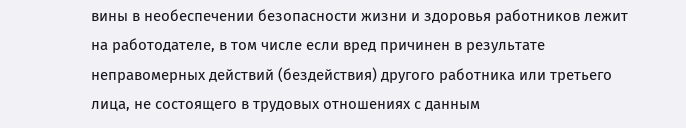вины в необеспечении безопасности жизни и здоровья работников лежит на работодателе, в том числе если вред причинен в результате неправомерных действий (бездействия) другого работника или третьего лица, не состоящего в трудовых отношениях с данным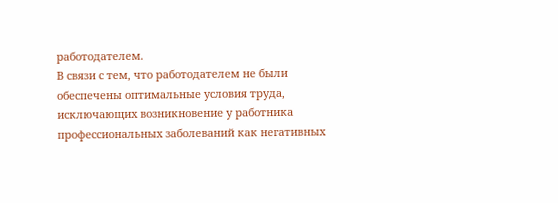работодателем.
В связи с тем, что работодателем не были обеспечены оптимальные условия труда, исключающих возникновение у работника профессиональных заболеваний как негативных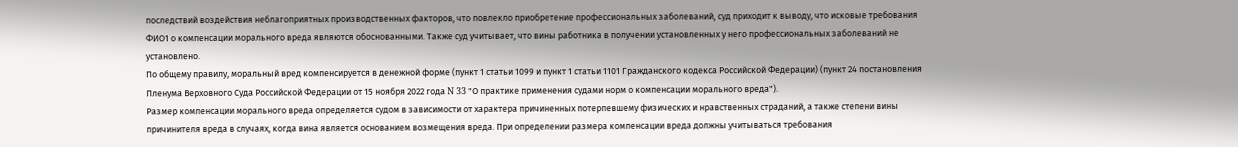последствий воздействия неблагоприятных производственных факторов, что повлекло приобретение профессиональных заболеваний, суд приходит к выводу, что исковые требования ФИО1 о компенсации морального вреда являются обоснованными. Также суд учитывает, что вины работника в получении установленных у него профессиональных заболеваний не установлено.
По общему правилу, моральный вред компенсируется в денежной форме (пункт 1 статьи 1099 и пункт 1 статьи 1101 Гражданского кодекса Российской Федерации) (пункт 24 постановления Пленума Верховного Суда Российской Федерации от 15 ноября 2022 года N 33 "О практике применения судами норм о компенсации морального вреда").
Размер компенсации морального вреда определяется судом в зависимости от характера причиненных потерпевшему физических и нравственных страданий, а также степени вины причинителя вреда в случаях, когда вина является основанием возмещения вреда. При определении размера компенсации вреда должны учитываться требования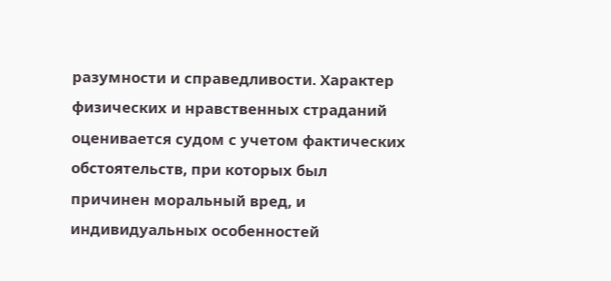разумности и справедливости. Характер физических и нравственных страданий оценивается судом с учетом фактических обстоятельств, при которых был причинен моральный вред, и индивидуальных особенностей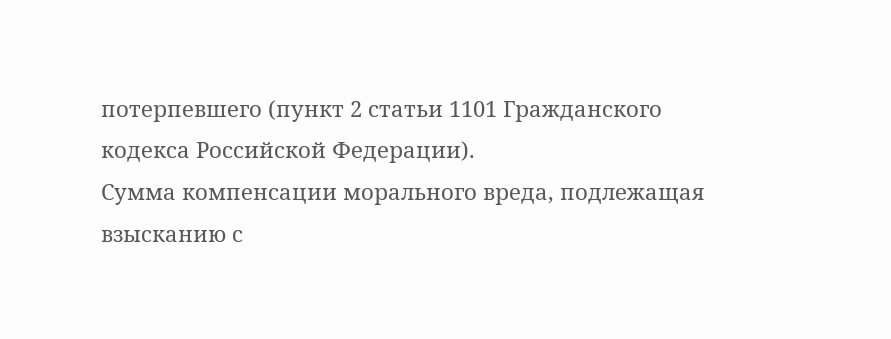потерпевшего (пункт 2 статьи 1101 Гражданского кодекса Российской Федерации).
Сумма компенсации морального вреда, подлежащая взысканию с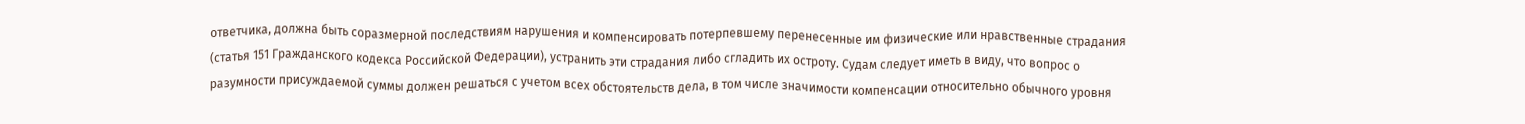ответчика, должна быть соразмерной последствиям нарушения и компенсировать потерпевшему перенесенные им физические или нравственные страдания (статья 151 Гражданского кодекса Российской Федерации), устранить эти страдания либо сгладить их остроту. Судам следует иметь в виду, что вопрос о разумности присуждаемой суммы должен решаться с учетом всех обстоятельств дела, в том числе значимости компенсации относительно обычного уровня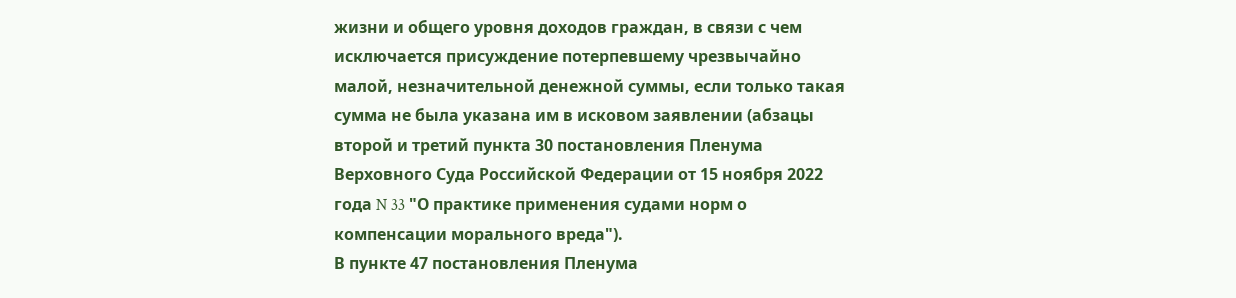жизни и общего уровня доходов граждан, в связи с чем исключается присуждение потерпевшему чрезвычайно малой, незначительной денежной суммы, если только такая сумма не была указана им в исковом заявлении (абзацы второй и третий пункта 30 постановления Пленума Верховного Суда Российской Федерации от 15 ноября 2022 года N 33 "О практике применения судами норм о компенсации морального вреда").
В пункте 47 постановления Пленума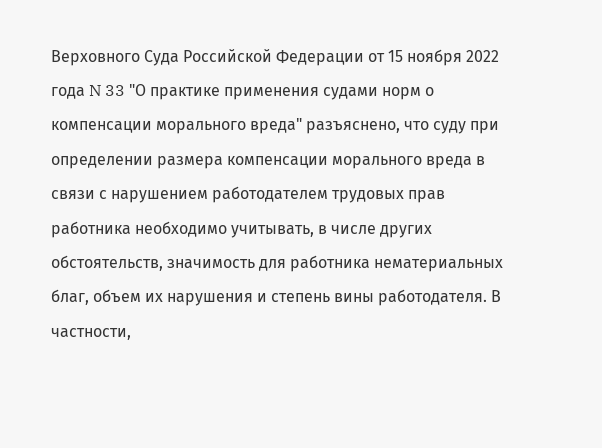Верховного Суда Российской Федерации от 15 ноября 2022 года N 33 "О практике применения судами норм о компенсации морального вреда" разъяснено, что суду при определении размера компенсации морального вреда в связи с нарушением работодателем трудовых прав работника необходимо учитывать, в числе других обстоятельств, значимость для работника нематериальных благ, объем их нарушения и степень вины работодателя. В частности,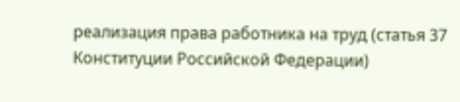реализация права работника на труд (статья 37 Конституции Российской Федерации)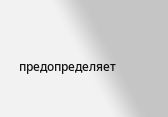предопределяет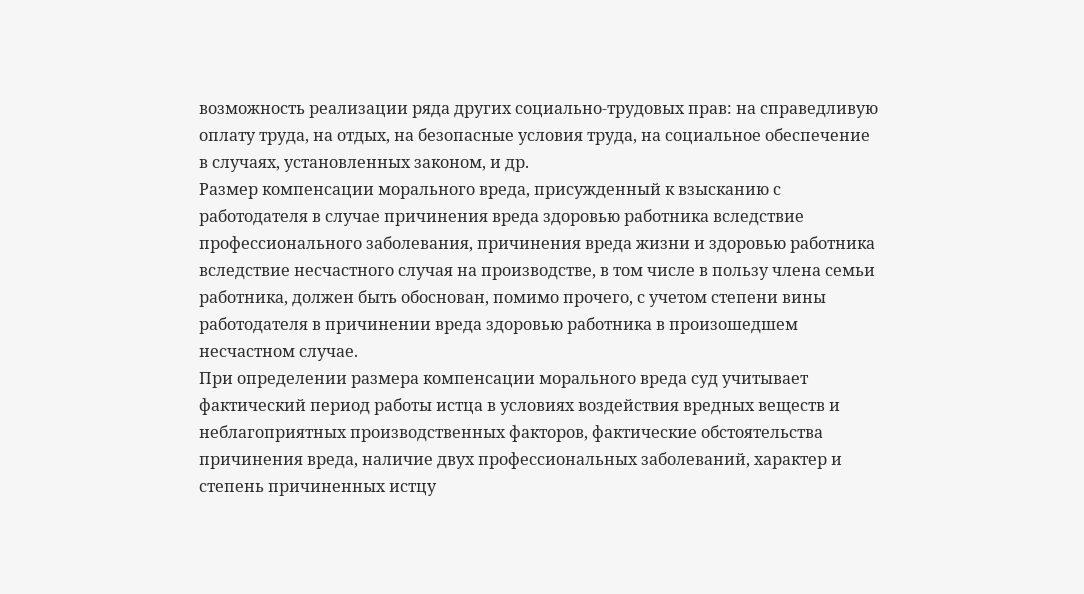возможность реализации ряда других социально-трудовых прав: на справедливую оплату труда, на отдых, на безопасные условия труда, на социальное обеспечение в случаях, установленных законом, и др.
Размер компенсации морального вреда, присужденный к взысканию с работодателя в случае причинения вреда здоровью работника вследствие профессионального заболевания, причинения вреда жизни и здоровью работника вследствие несчастного случая на производстве, в том числе в пользу члена семьи работника, должен быть обоснован, помимо прочего, с учетом степени вины работодателя в причинении вреда здоровью работника в произошедшем несчастном случае.
При определении размера компенсации морального вреда суд учитывает фактический период работы истца в условиях воздействия вредных веществ и неблагоприятных производственных факторов, фактические обстоятельства причинения вреда, наличие двух профессиональных заболеваний, характер и степень причиненных истцу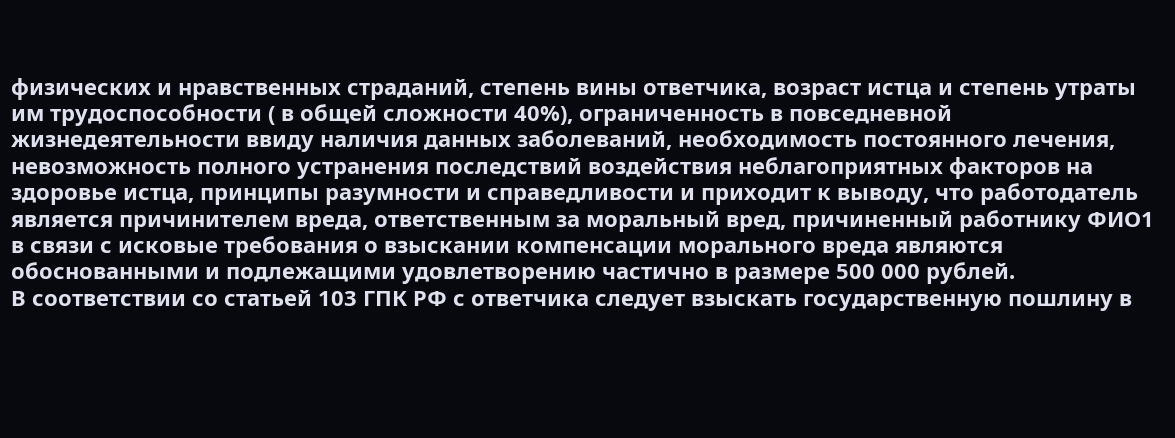физических и нравственных страданий, степень вины ответчика, возраст истца и степень утраты им трудоспособности ( в общей сложности 40%), ограниченность в повседневной жизнедеятельности ввиду наличия данных заболеваний, необходимость постоянного лечения, невозможность полного устранения последствий воздействия неблагоприятных факторов на здоровье истца, принципы разумности и справедливости и приходит к выводу, что работодатель является причинителем вреда, ответственным за моральный вред, причиненный работнику ФИО1 в связи с исковые требования о взыскании компенсации морального вреда являются обоснованными и подлежащими удовлетворению частично в размере 500 000 рублей.
В соответствии со статьей 103 ГПК РФ с ответчика следует взыскать государственную пошлину в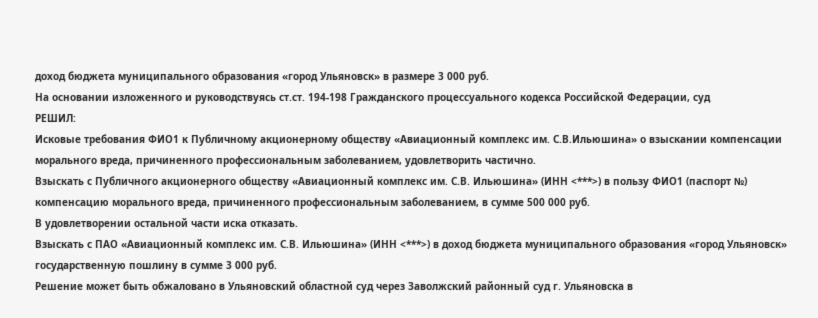доход бюджета муниципального образования «город Ульяновск» в размере 3 000 руб.
На основании изложенного и руководствуясь ст.ст. 194-198 Гражданского процессуального кодекса Российской Федерации, суд
РЕШИЛ:
Исковые требования ФИО1 к Публичному акционерному обществу «Авиационный комплекс им. С.В.Ильюшина» о взыскании компенсации морального вреда, причиненного профессиональным заболеванием, удовлетворить частично.
Взыскать с Публичного акционерного обществу «Авиационный комплекс им. С.В. Ильюшина» (ИНН <***>) в пользу ФИО1 (паспорт №) компенсацию морального вреда, причиненного профессиональным заболеванием, в сумме 500 000 руб.
В удовлетворении остальной части иска отказать.
Взыскать с ПАО «Авиационный комплекс им. С.В. Ильюшина» (ИНН <***>) в доход бюджета муниципального образования «город Ульяновск» государственную пошлину в сумме 3 000 руб.
Решение может быть обжаловано в Ульяновский областной суд через Заволжский районный суд г. Ульяновска в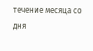течение месяца со дня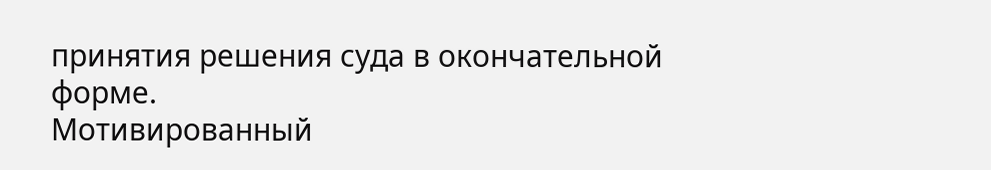принятия решения суда в окончательной форме.
Мотивированный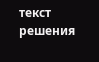текст решения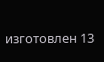изготовлен 13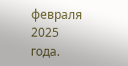февраля 2025 года.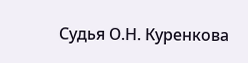Судья О.Н. Куренкова